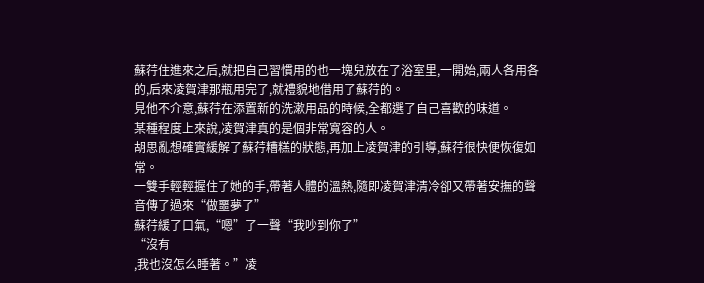蘇荇住進來之后,就把自己習慣用的也一塊兒放在了浴室里,一開始,兩人各用各的,后來凌賀津那瓶用完了,就禮貌地借用了蘇荇的。
見他不介意,蘇荇在添置新的洗漱用品的時候,全都選了自己喜歡的味道。
某種程度上來說,凌賀津真的是個非常寬容的人。
胡思亂想確實緩解了蘇荇糟糕的狀態,再加上凌賀津的引導,蘇荇很快便恢復如常。
一雙手輕輕握住了她的手,帶著人體的溫熱,隨即凌賀津清冷卻又帶著安撫的聲音傳了過來“做噩夢了”
蘇荇緩了口氣,“嗯”了一聲“我吵到你了”
“沒有
,我也沒怎么睡著。”凌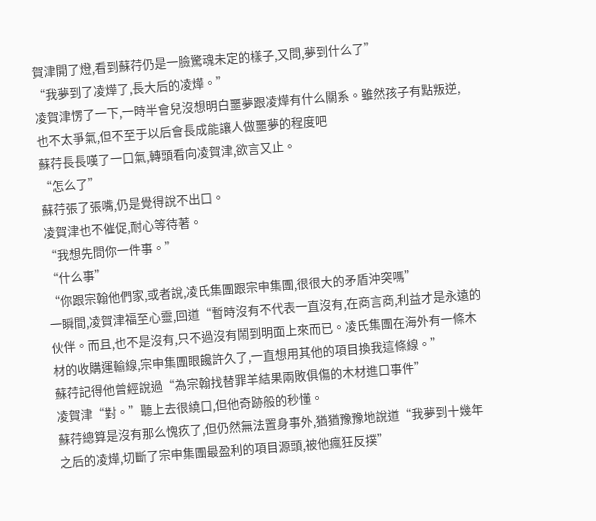賀津開了燈,看到蘇荇仍是一臉驚魂未定的樣子,又問,夢到什么了”
“我夢到了凌燁了,長大后的凌燁。”
凌賀津愣了一下,一時半會兒沒想明白噩夢跟凌燁有什么關系。雖然孩子有點叛逆,也不太爭氣,但不至于以后會長成能讓人做噩夢的程度吧
蘇荇長長嘆了一口氣,轉頭看向凌賀津,欲言又止。
“怎么了”
蘇荇張了張嘴,仍是覺得說不出口。
凌賀津也不催促,耐心等待著。
“我想先問你一件事。”
“什么事”
“你跟宗翰他們家,或者說,凌氏集團跟宗申集團,很很大的矛盾沖突嗎”
一瞬間,凌賀津福至心靈,回道“暫時沒有不代表一直沒有,在商言商,利益才是永遠的伙伴。而且,也不是沒有,只不過沒有鬧到明面上來而已。凌氏集團在海外有一條木材的收購運輸線,宗申集團眼饞許久了,一直想用其他的項目換我這條線。”
蘇荇記得他曾經說過“為宗翰找替罪羊結果兩敗俱傷的木材進口事件”
凌賀津“對。”聽上去很繞口,但他奇跡般的秒懂。
蘇荇總算是沒有那么愧疚了,但仍然無法置身事外,猶猶豫豫地說道“我夢到十幾年之后的凌燁,切斷了宗申集團最盈利的項目源頭,被他瘋狂反撲”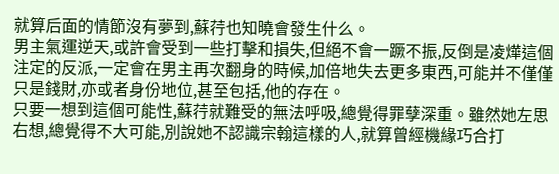就算后面的情節沒有夢到,蘇荇也知曉會發生什么。
男主氣運逆天,或許會受到一些打擊和損失,但絕不會一蹶不振,反倒是凌燁這個注定的反派,一定會在男主再次翻身的時候,加倍地失去更多東西,可能并不僅僅只是錢財,亦或者身份地位,甚至包括,他的存在。
只要一想到這個可能性,蘇荇就難受的無法呼吸,總覺得罪孽深重。雖然她左思右想,總覺得不大可能,別說她不認識宗翰這樣的人,就算曾經機緣巧合打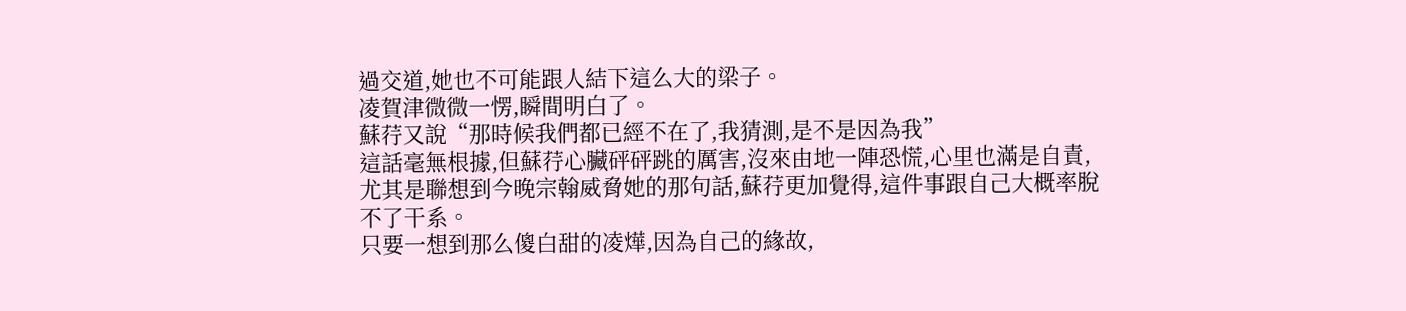過交道,她也不可能跟人結下這么大的梁子。
凌賀津微微一愣,瞬間明白了。
蘇荇又說“那時候我們都已經不在了,我猜測,是不是因為我”
這話毫無根據,但蘇荇心臟砰砰跳的厲害,沒來由地一陣恐慌,心里也滿是自責,尤其是聯想到今晚宗翰威脅她的那句話,蘇荇更加覺得,這件事跟自己大概率脫不了干系。
只要一想到那么傻白甜的凌燁,因為自己的緣故,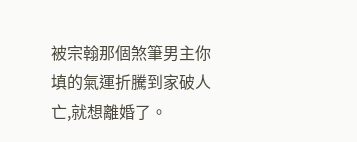被宗翰那個煞筆男主你填的氣運折騰到家破人亡,就想離婚了。